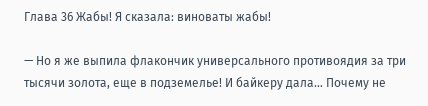Глава 36 Жабы! Я сказала: виноваты жабы!

— Но я же выпила флакончик универсального противоядия за три тысячи золота, еще в подземелье! И байкеру дала… Почему не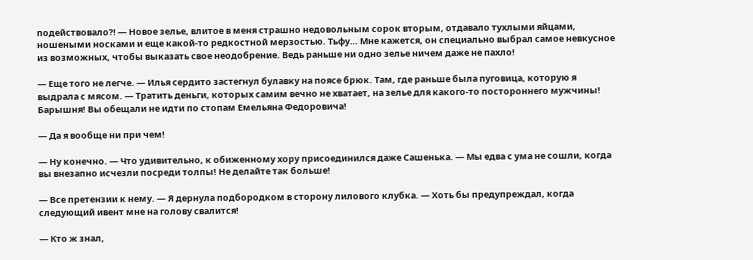подействовало⁈ — Новое зелье, влитое в меня страшно недовольным сорок вторым, отдавало тухлыми яйцами, ношеными носками и еще какой-то редкостной мерзостью. Тьфу… Мне кажется, он специально выбрал самое невкусное из возможных, чтобы выказать свое неодобрение. Ведь раньше ни одно зелье ничем даже не пахло!

— Еще того не легче. — Илья сердито застегнул булавку на поясе брюк. Там, где раньше была пуговица, которую я выдрала с мясом. — Тратить деньги, которых самим вечно не хватает, на зелье для какого-то постороннего мужчины! Барышня! Вы обещали не идти по стопам Емельяна Федоровича!

— Да я вообще ни при чем!

— Ну конечно. — Что удивительно, к обиженному хору присоединился даже Сашенька. — Мы едва с ума не сошли, когда вы внезапно исчезли посреди толпы! Не делайте так больше!

— Все претензии к нему. — Я дернула подбородком в сторону лилового клубка. — Хоть бы предупреждал, когда следующий ивент мне на голову свалится!

— Кто ж знал,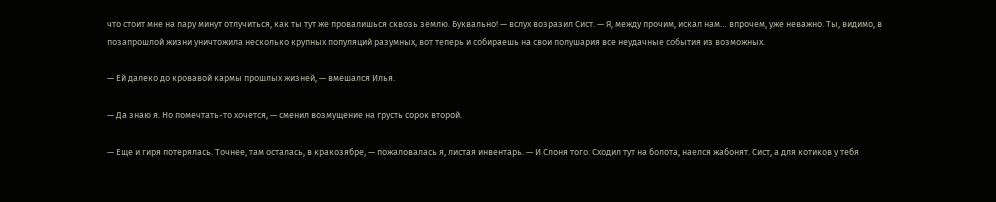что стоит мне на пару минут отлучиться, как ты тут же провалишься сквозь землю. Буквально! — вслух возразил Сист. — Я, между прочим, искал нам… впрочем, уже неважно. Ты, видимо, в позапрошлой жизни уничтожила несколько крупных популяций разумных, вот теперь и собираешь на свои полушария все неудачные события из возможных.

— Ей далеко до кровавой кармы прошлых жизней, — вмешался Илья.

— Да знаю я. Но помечтать-то хочется, — сменил возмущение на грусть сорок второй.

— Еще и гиря потерялась. Точнее, там осталась, в кракозябре, — пожаловалась я, листая инвентарь. — И Слоня того. Сходил тут на болота, наелся жабонят. Сист, а для котиков у тебя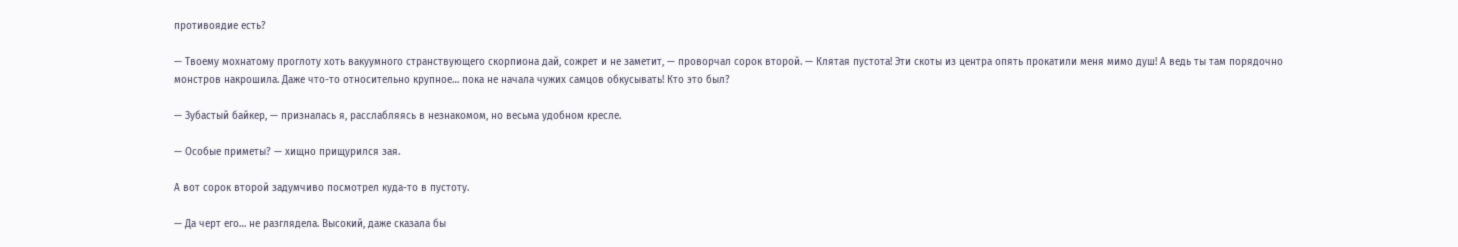противоядие есть?

— Твоему мохнатому проглоту хоть вакуумного странствующего скорпиона дай, сожрет и не заметит, — проворчал сорок второй. — Клятая пустота! Эти скоты из центра опять прокатили меня мимо душ! А ведь ты там порядочно монстров накрошила. Даже что-то относительно крупное… пока не начала чужих самцов обкусывать! Кто это был?

— Зубастый байкер, — призналась я, расслабляясь в незнакомом, но весьма удобном кресле.

— Особые приметы? — хищно прищурился зая.

А вот сорок второй задумчиво посмотрел куда-то в пустоту.

— Да черт его… не разглядела. Высокий, даже сказала бы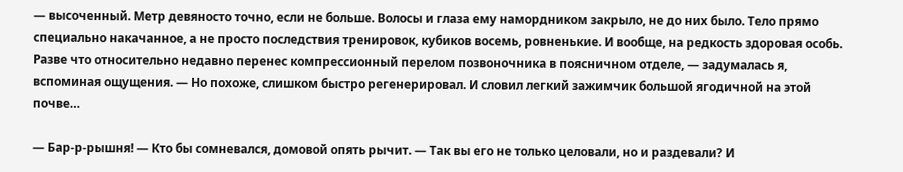— высоченный. Метр девяносто точно, если не больше. Волосы и глаза ему намордником закрыло, не до них было. Тело прямо специально накачанное, а не просто последствия тренировок, кубиков восемь, ровненькие. И вообще, на редкость здоровая особь. Разве что относительно недавно перенес компрессионный перелом позвоночника в поясничном отделе, — задумалась я, вспоминая ощущения. — Но похоже, слишком быстро регенерировал. И словил легкий зажимчик большой ягодичной на этой почве…

— Бар-р-рышня! — Кто бы сомневался, домовой опять рычит. — Так вы его не только целовали, но и раздевали? И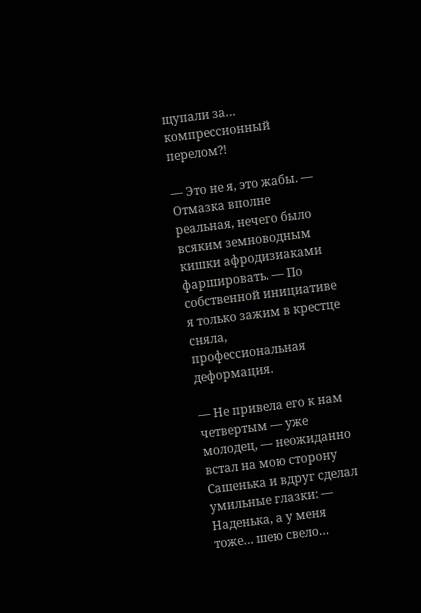щупали за… компрессионный перелом⁈

— Это не я, это жабы. — Отмазка вполне реальная, нечего было всяким земноводным кишки афродизиаками фаршировать. — По собственной инициативе я только зажим в крестце сняла, профессиональная деформация.

— Не привела его к нам четвертым — уже молодец, — неожиданно встал на мою сторону Сашенька и вдруг сделал умильные глазки: — Наденька, а у меня тоже… шею свело…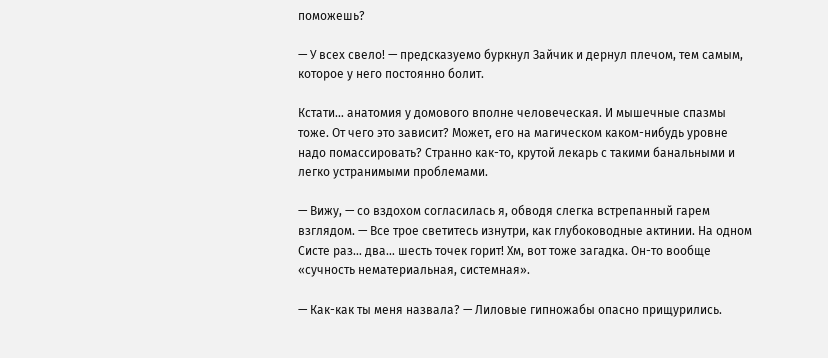поможешь?

— У всех свело! — предсказуемо буркнул Зайчик и дернул плечом, тем самым, которое у него постоянно болит.

Кстати… анатомия у домового вполне человеческая. И мышечные спазмы тоже. От чего это зависит? Может, его на магическом каком-нибудь уровне надо помассировать? Странно как-то, крутой лекарь с такими банальными и легко устранимыми проблемами.

— Вижу, — со вздохом согласилась я, обводя слегка встрепанный гарем взглядом. — Все трое светитесь изнутри, как глубоководные актинии. На одном Систе раз… два… шесть точек горит! Хм, вот тоже загадка. Он-то вообще «сучность нематериальная, системная».

— Как-как ты меня назвала? — Лиловые гипножабы опасно прищурились.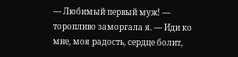— Любимый первый муж! — торопливо заморгала я. — Иди ко мне, моя радость, сердце болит,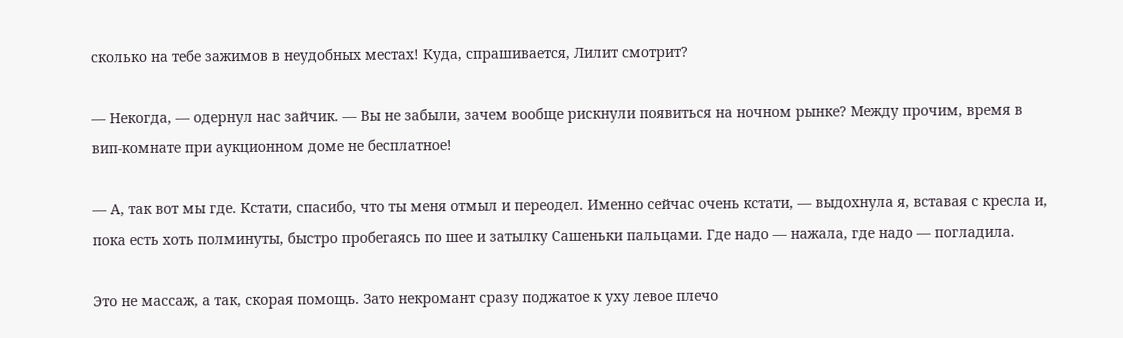сколько на тебе зажимов в неудобных местах! Куда, спрашивается, Лилит смотрит?

— Некогда, — одернул нас зайчик. — Вы не забыли, зачем вообще рискнули появиться на ночном рынке? Между прочим, время в вип-комнате при аукционном доме не бесплатное!

— А, так вот мы где. Кстати, спасибо, что ты меня отмыл и переодел. Именно сейчас очень кстати, — выдохнула я, вставая с кресла и, пока есть хоть полминуты, быстро пробегаясь по шее и затылку Сашеньки пальцами. Где надо — нажала, где надо — погладила.

Это не массаж, а так, скорая помощь. Зато некромант сразу поджатое к уху левое плечо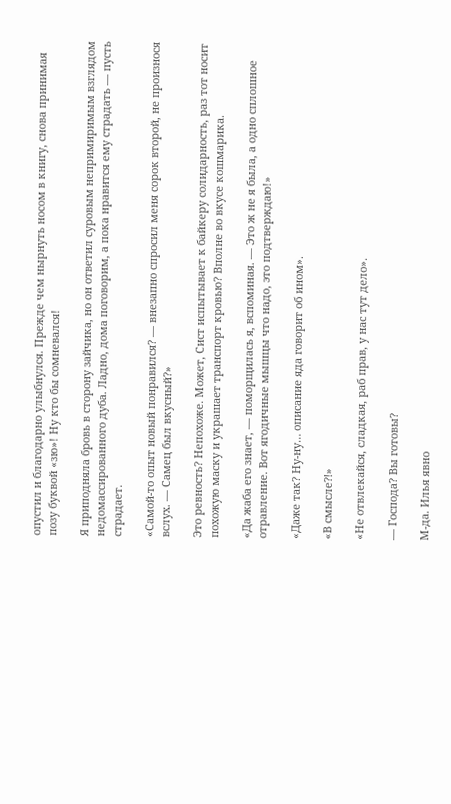опустил и благодарно улыбнулся. Прежде чем нырнуть носом в книгу, снова принимая позу буквой «зю»! Ну кто бы сомневался!

Я приподняла бровь в сторону зайчика, но он ответил суровым непримиримым взглядом недомассированного дуба. Ладно, дома поговорим, а пока нравится ему страдать — пусть страдает.

«Самой-то опыт новый понравился? — внезапно спросил меня сорок второй, не произнося вслух. — Самец был вкусный?»

Это ревность? Непохоже. Может, Сист испытывает к байкеру солидарность, раз тот носит похожую маску и украшает транспорт кровью? Вполне во вкусе кошмарика.

«Да жаба его знает, — поморщилась я, вспоминая. — Это ж не я была, а одно сплошное отравление. Вот ягодичные мышцы что надо, это подтверждаю!»

«Даже так? Ну-ну… описание яда говорит об ином».

«В смысле⁈»

«Не отвлекайся, сладкая, раб прав, у нас тут дело».

— Господа? Вы готовы?

М-да. Илья явно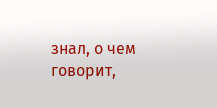знал, о чем говорит,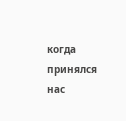когда принялся нас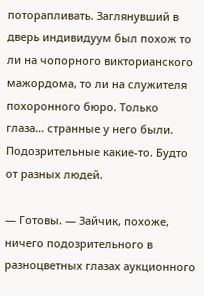поторапливать. Заглянувший в дверь индивидуум был похож то ли на чопорного викторианского мажордома, то ли на служителя похоронного бюро. Только глаза… странные у него были. Подозрительные какие-то. Будто от разных людей.

— Готовы. — Зайчик, похоже, ничего подозрительного в разноцветных глазах аукционного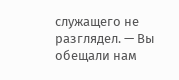служащего не разглядел. — Вы обещали нам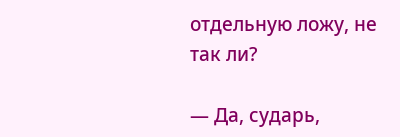отдельную ложу, не так ли?

— Да, сударь,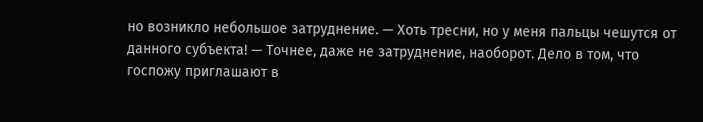но возникло небольшое затруднение. — Хоть тресни, но у меня пальцы чешутся от данного субъекта! — Точнее, даже не затруднение, наоборот. Дело в том, что госпожу приглашают в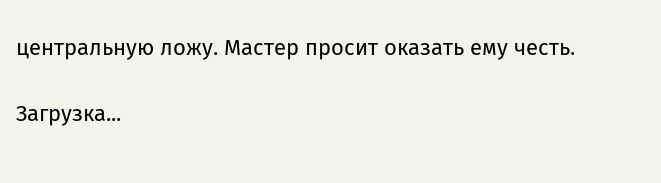центральную ложу. Мастер просит оказать ему честь.

Загрузка...